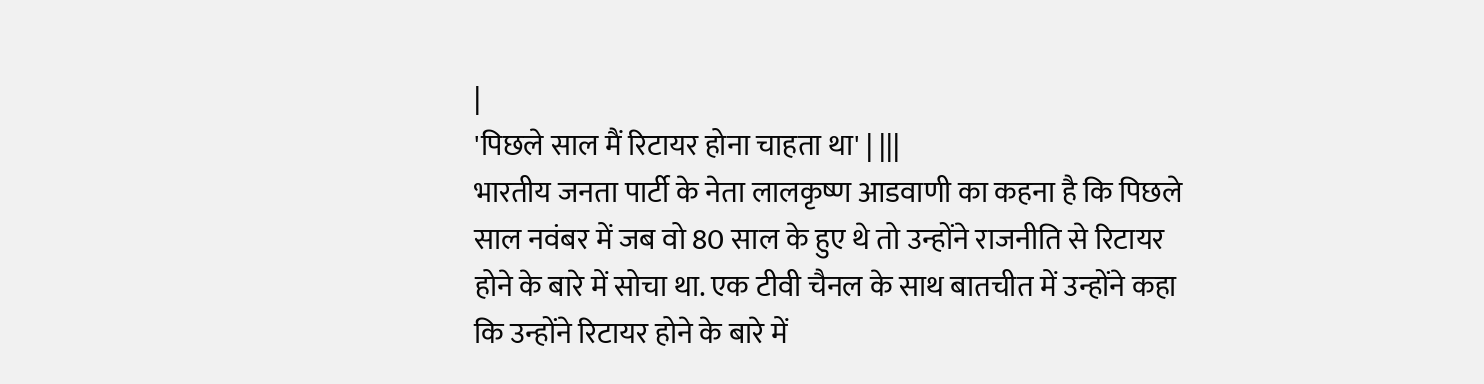|
'पिछले साल मैं रिटायर होना चाहता था' | |||
भारतीय जनता पार्टी के नेता लालकृष्ण आडवाणी का कहना है कि पिछले साल नवंबर में जब वो 80 साल के हुए थे तो उन्होंने राजनीति से रिटायर होने के बारे में सोचा था. एक टीवी चैनल के साथ बातचीत में उन्होंने कहा कि उन्होंने रिटायर होने के बारे में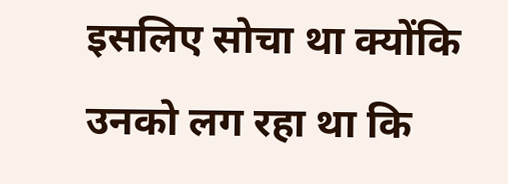इसलिए सोचा था क्योंकि उनको लग रहा था कि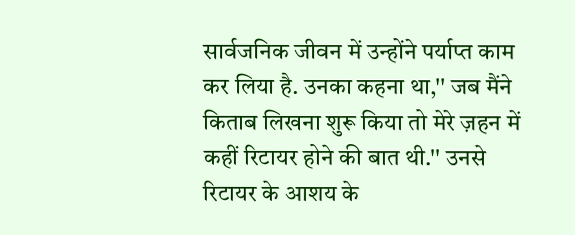सार्वजनिक जीवन में उन्होंने पर्याप्त काम कर लिया है. उनका कहना था,'' जब मैंने किताब लिखना शुरू किया तो मेरे ज़हन में कहीं रिटायर होने की बात थी.'' उनसे रिटायर के आशय के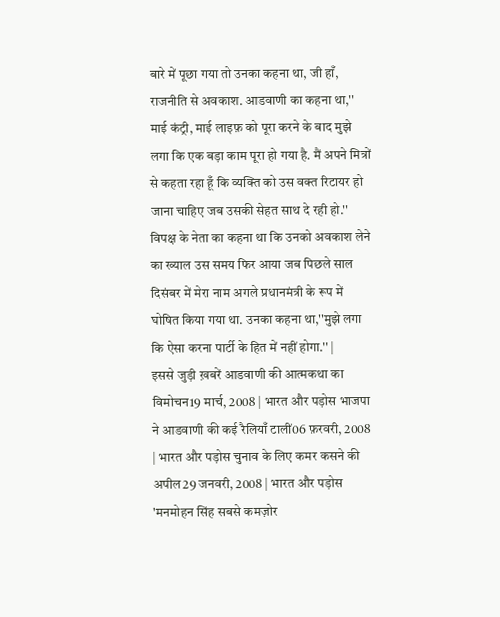बारे में पूछा गया तो उनका कहना था, जी हाँ, राजनीति से अवकाश. आडवाणी का कहना था,'' माई कंट्री, माई लाइफ़ को पूरा करने के बाद मुझे लगा कि एक बड़ा काम पूरा हो गया है. मैं अपने मित्रों से कहता रहा हूँ कि व्यक्ति को उस वक्त रिटायर हो जाना चाहिए जब उसकी सेहत साथ दे रही हो.'' विपक्ष के नेता का कहना था कि उनको अवकाश लेने का ख्याल उस समय फिर आया जब पिछले साल दिसंबर में मेरा नाम अगले प्रधानमंत्री के रूप में घोषित किया गया था. उनका कहना था,''मुझे लगा कि ऐसा करना पार्टी के हित में नहीं होगा.'' |
इससे जुड़ी ख़बरें आडवाणी की आत्मकथा का विमोचन19 मार्च, 2008 | भारत और पड़ोस भाजपा ने आडवाणी की कई रैलियाँ टालीं06 फ़रवरी, 2008 | भारत और पड़ोस चुनाव के लिए कमर कसने की अपील29 जनवरी, 2008 | भारत और पड़ोस 'मनमोहन सिंह सबसे कमज़ोर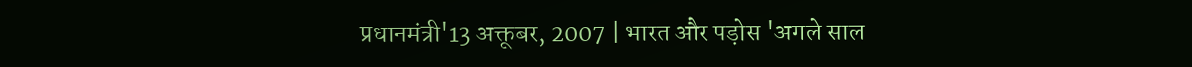प्रधानमंत्री'13 अक्तूबर, 2007 | भारत और पड़ोस 'अगले साल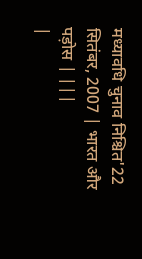मध्यावधि चुनाव निश्चित'22 सितंबर, 2007 | भारत और पड़ोस | |||
|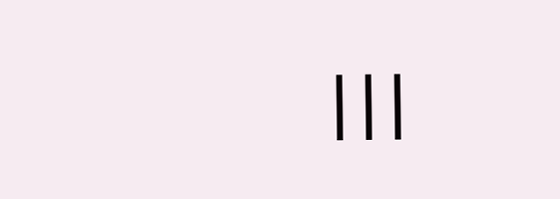|||